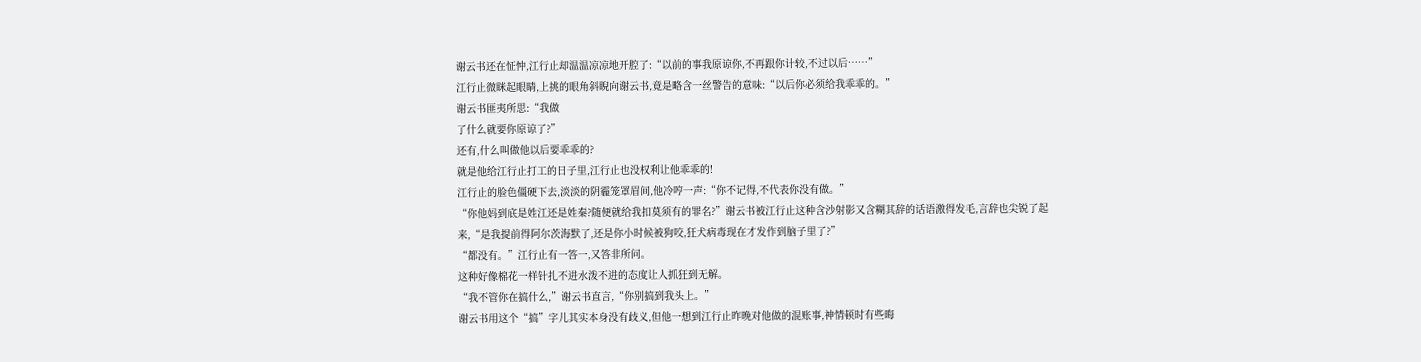谢云书还在怔忡,江行止却温温凉凉地开腔了:“以前的事我原谅你,不再跟你计较,不过以后……”
江行止微眯起眼睛,上挑的眼角斜睨向谢云书,竟是略含一丝警告的意味:“以后你必须给我乖乖的。”
谢云书匪夷所思:“我做
了什么就要你原谅了?”
还有,什么叫做他以后要乖乖的?
就是他给江行止打工的日子里,江行止也没权利让他乖乖的!
江行止的脸色僵硬下去,淡淡的阴霾笼罩眉间,他冷哼一声:“你不记得,不代表你没有做。”
“你他妈到底是姓江还是姓秦?随便就给我扣莫须有的罪名?”谢云书被江行止这种含沙射影又含糊其辞的话语激得发毛,言辞也尖锐了起来,“是我提前得阿尔茨海默了,还是你小时候被狗咬,狂犬病毒现在才发作到脑子里了?”
“都没有。”江行止有一答一,又答非所问。
这种好像棉花一样针扎不进水泼不进的态度让人抓狂到无解。
“我不管你在搞什么,”谢云书直言,“你别搞到我头上。”
谢云书用这个“搞”字儿其实本身没有歧义,但他一想到江行止昨晚对他做的混账事,神情顿时有些晦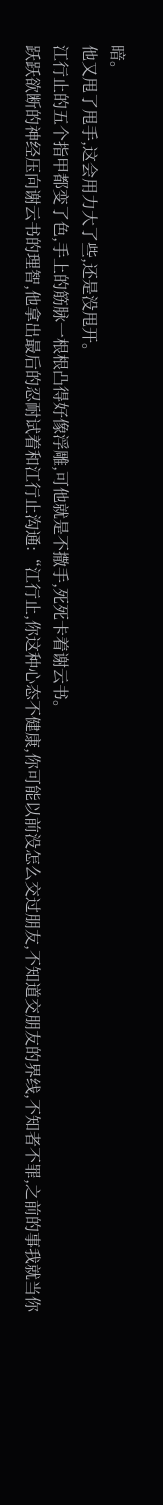暗。
他又甩了甩手,这会用力大了些,还是没甩开。
江行止的五个指甲都变了色,手上的筋脉一根根凸得好像浮雕,可他就是不撒手,死死卡着谢云书。
跃跃欲断的神经压向谢云书的理智,他拿出最后的忍耐试着和江行止沟通:“江行止,你这种心态不健康,你可能以前没怎么交过朋友,不知道交朋友的界线,不知者不罪,之前的事我就当你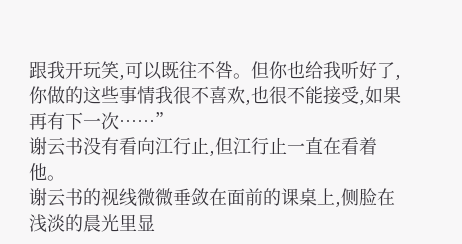跟我开玩笑,可以既往不咎。但你也给我听好了,你做的这些事情我很不喜欢,也很不能接受,如果再有下一次……”
谢云书没有看向江行止,但江行止一直在看着他。
谢云书的视线微微垂敛在面前的课桌上,侧脸在浅淡的晨光里显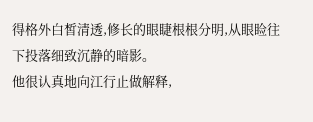得格外白皙清透,修长的眼睫根根分明,从眼睑往下投落细致沉静的暗影。
他很认真地向江行止做解释,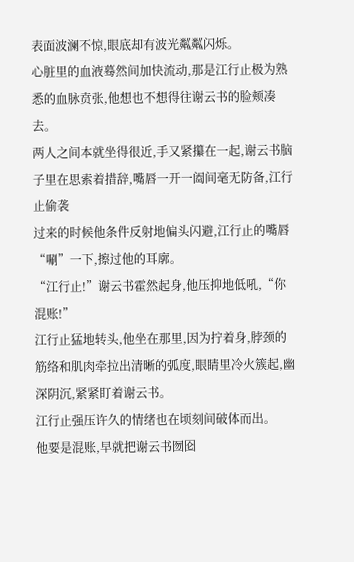表面波澜不惊,眼底却有波光粼粼闪烁。
心脏里的血液蓦然间加快流动,那是江行止极为熟悉的血脉贲张,他想也不想得往谢云书的脸颊凑去。
两人之间本就坐得很近,手又紧攥在一起,谢云书脑子里在思索着措辞,嘴唇一开一阖间毫无防备,江行止偷袭
过来的时候他条件反射地偏头闪避,江行止的嘴唇“唰”一下,擦过他的耳廓。
“江行止!”谢云书霍然起身,他压抑地低吼,“你混账!”
江行止猛地转头,他坐在那里,因为拧着身,脖颈的筋络和肌肉牵拉出清晰的弧度,眼睛里冷火簇起,幽深阴沉,紧紧盯着谢云书。
江行止强压许久的情绪也在顷刻间破体而出。
他要是混账,早就把谢云书囫囵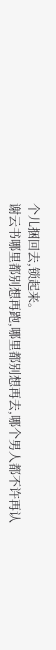个儿捆回去,锁起来。
谢云书哪里都别想再跑,哪里都别想再去,哪个男人都不许再认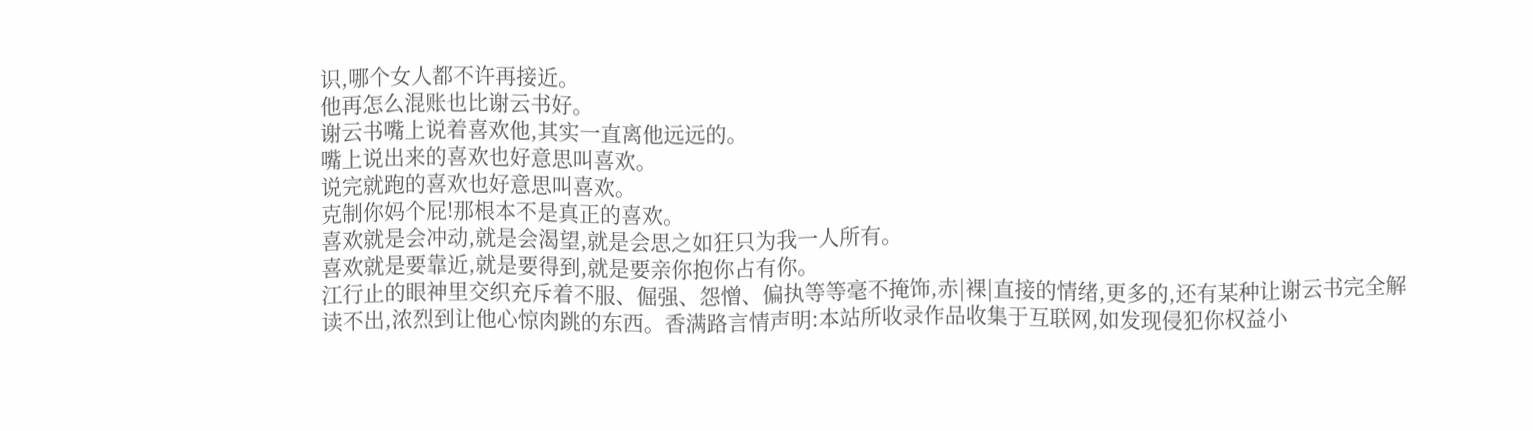识,哪个女人都不许再接近。
他再怎么混账也比谢云书好。
谢云书嘴上说着喜欢他,其实一直离他远远的。
嘴上说出来的喜欢也好意思叫喜欢。
说完就跑的喜欢也好意思叫喜欢。
克制你妈个屁!那根本不是真正的喜欢。
喜欢就是会冲动,就是会渴望,就是会思之如狂只为我一人所有。
喜欢就是要靠近,就是要得到,就是要亲你抱你占有你。
江行止的眼神里交织充斥着不服、倔强、怨憎、偏执等等毫不掩饰,赤|裸|直接的情绪,更多的,还有某种让谢云书完全解读不出,浓烈到让他心惊肉跳的东西。香满路言情声明:本站所收录作品收集于互联网,如发现侵犯你权益小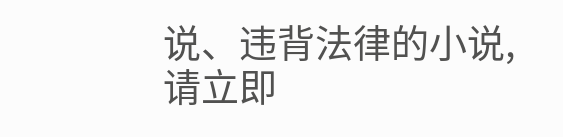说、违背法律的小说,请立即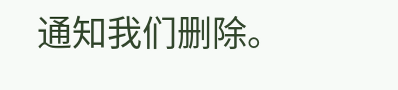通知我们删除。